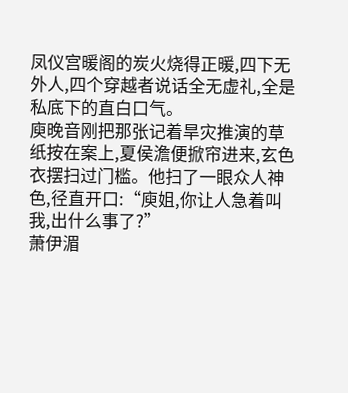凤仪宫暖阁的炭火烧得正暖,四下无外人,四个穿越者说话全无虚礼,全是私底下的直白口气。
庾晚音刚把那张记着旱灾推演的草纸按在案上,夏侯澹便掀帘进来,玄色衣摆扫过门槛。他扫了一眼众人神色,径直开口:“庾姐,你让人急着叫我,出什么事了?”
萧伊湄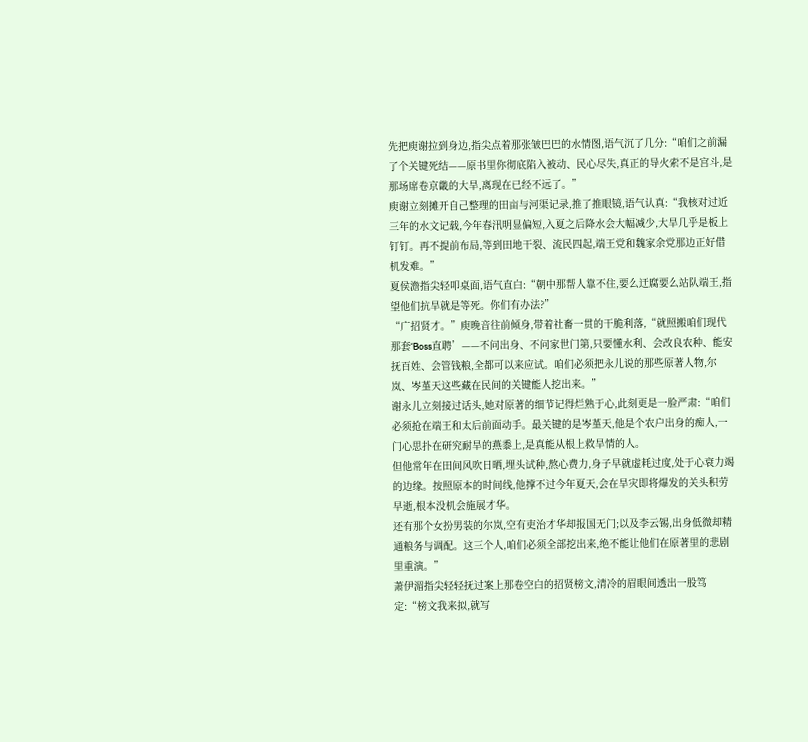先把庾谢拉到身边,指尖点着那张皱巴巴的水情图,语气沉了几分:“咱们之前漏了个关键死结——原书里你彻底陷入被动、民心尽失,真正的导火索不是宫斗,是那场席卷京畿的大旱,离现在已经不远了。”
庾谢立刻摊开自己整理的田亩与河渠记录,推了推眼镜,语气认真:“我核对过近三年的水文记载,今年春汛明显偏短,入夏之后降水会大幅减少,大旱几乎是板上钉钉。再不提前布局,等到田地干裂、流民四起,端王党和魏家余党那边正好借机发难。”
夏侯澹指尖轻叩桌面,语气直白:“朝中那帮人靠不住,要么迂腐要么站队端王,指望他们抗旱就是等死。你们有办法?”
“广招贤才。”庾晚音往前倾身,带着社畜一贯的干脆利落,“就照搬咱们现代那套‘Boss直聘’——不问出身、不问家世门第,只要懂水利、会改良农种、能安抚百姓、会管钱粮,全都可以来应试。咱们必须把永儿说的那些原著人物,尔岚、岑堇天这些藏在民间的关键能人挖出来。”
谢永儿立刻接过话头,她对原著的细节记得烂熟于心,此刻更是一脸严肃:“咱们必须抢在端王和太后前面动手。最关键的是岑堇天,他是个农户出身的痴人,一门心思扑在研究耐旱的燕黍上,是真能从根上救旱情的人。
但他常年在田间风吹日晒,埋头试种,熬心费力,身子早就虚耗过度,处于心衰力竭的边缘。按照原本的时间线,他撑不过今年夏天,会在旱灾即将爆发的关头积劳早逝,根本没机会施展才华。
还有那个女扮男装的尔岚,空有吏治才华却报国无门;以及李云锡,出身低微却精通粮务与调配。这三个人,咱们必须全部挖出来,绝不能让他们在原著里的悲剧里重演。”
萧伊湄指尖轻轻抚过案上那卷空白的招贤榜文,清冷的眉眼间透出一股笃定:“榜文我来拟,就写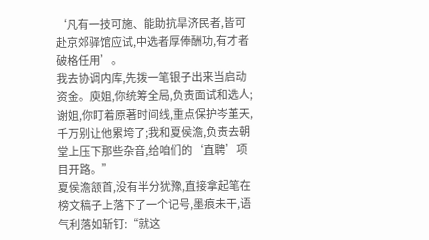‘凡有一技可施、能助抗旱济民者,皆可赴京郊驿馆应试,中选者厚俸酬功,有才者破格任用’。
我去协调内库,先拨一笔银子出来当启动资金。庾姐,你统筹全局,负责面试和选人;谢姐,你盯着原著时间线,重点保护岑堇天,千万别让他累垮了;我和夏侯澹,负责去朝堂上压下那些杂音,给咱们的‘直聘’项目开路。”
夏侯澹颔首,没有半分犹豫,直接拿起笔在榜文稿子上落下了一个记号,墨痕未干,语气利落如斩钉:“就这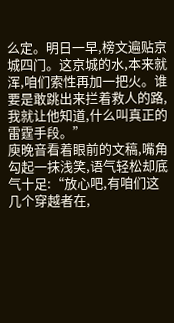么定。明日一早,榜文遍贴京城四门。这京城的水,本来就浑,咱们索性再加一把火。谁要是敢跳出来拦着救人的路,我就让他知道,什么叫真正的雷霆手段。”
庾晚音看着眼前的文稿,嘴角勾起一抹浅笑,语气轻松却底气十足:“放心吧,有咱们这几个穿越者在,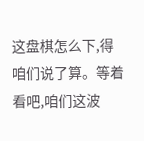这盘棋怎么下,得咱们说了算。等着看吧,咱们这波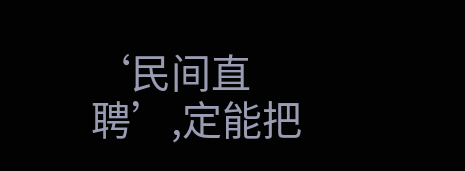‘民间直聘’,定能把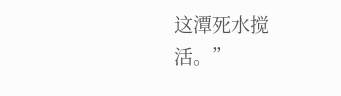这潭死水搅活。”